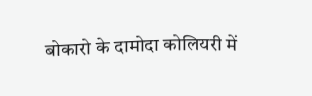बोकारो के दामोदा कोलियरी में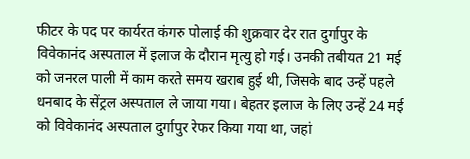फीटर के पद पर कार्यरत कंगरु पोलाई की शुक्रवार देर रात दुर्गापुर के विवेकानंद अस्पताल में इलाज के दौरान मृत्यु हो गई। उनकी तबीयत 21 मई को जनरल पाली में काम करते समय खराब हुई थी, जिसके बाद उन्हें पहले धनबाद के सेंट्रल अस्पताल ले जाया गया। बेहतर इलाज के लिए उन्हें 24 मई को विवेकानंद अस्पताल दुर्गापुर रेफर किया गया था, जहां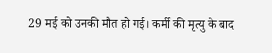29 मई को उनकी मौत हो गई। कर्मी की मृत्यु के बाद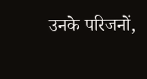उनके परिजनों,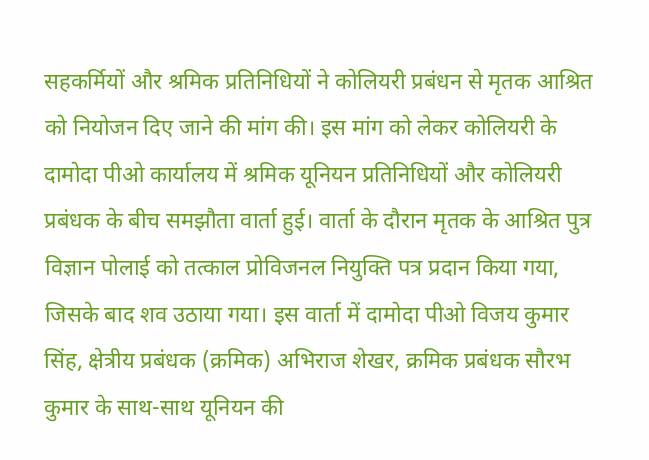सहकर्मियों और श्रमिक प्रतिनिधियों ने कोलियरी प्रबंधन से मृतक आश्रित को नियोजन दिए जाने की मांग की। इस मांग को लेकर कोलियरी के दामोदा पीओ कार्यालय में श्रमिक यूनियन प्रतिनिधियों और कोलियरी प्रबंधक के बीच समझौता वार्ता हुई। वार्ता के दौरान मृतक के आश्रित पुत्र विज्ञान पोलाई को तत्काल प्रोविजनल नियुक्ति पत्र प्रदान किया गया, जिसके बाद शव उठाया गया। इस वार्ता में दामोदा पीओ विजय कुमार सिंह, क्षेत्रीय प्रबंधक (क्रमिक) अभिराज शेखर, क्रमिक प्रबंधक सौरभ कुमार के साथ-साथ यूनियन की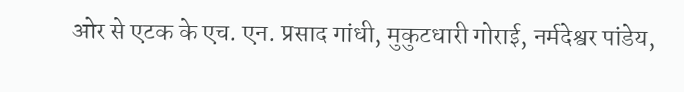ओर से एटक के एच. एन. प्रसाद गांधी, मुकुटधारी गोराई, नर्मदेश्वर पांडेय,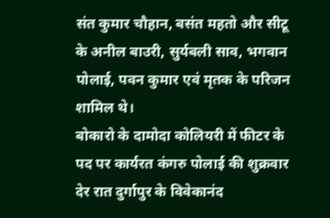संत कुमार चौहान, बसंत महतो और सीटू के अनील बाउरी, सुर्यबली साव, भगवान पोलाई, पवन कुमार एवं मृतक के परिजन शामिल थे।
बोकारो के दामोदा कोलियरी में फीटर के पद पर कार्यरत कंगरु पोलाई की शुक्रवार देर रात दुर्गापुर के विवेकानंद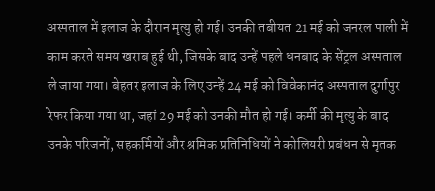अस्पताल में इलाज के दौरान मृत्यु हो गई। उनकी तबीयत 21 मई को जनरल पाली में काम करते समय खराब हुई थी, जिसके बाद उन्हें पहले धनबाद के सेंट्रल अस्पताल
ले जाया गया। बेहतर इलाज के लिए उन्हें 24 मई को विवेकानंद अस्पताल दुर्गापुर रेफर किया गया था, जहां 29 मई को उनकी मौत हो गई। कर्मी की मृत्यु के बाद उनके परिजनों, सहकर्मियों और श्रमिक प्रतिनिधियों ने कोलियरी प्रबंधन से मृतक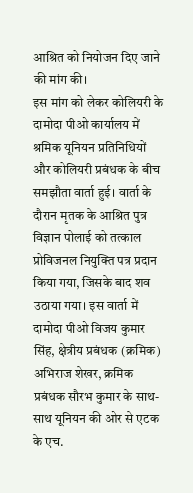आश्रित को नियोजन दिए जाने की मांग की।
इस मांग को लेकर कोलियरी के दामोदा पीओ कार्यालय में श्रमिक यूनियन प्रतिनिधियों और कोलियरी प्रबंधक के बीच समझौता वार्ता हुई। वार्ता के दौरान मृतक के आश्रित पुत्र विज्ञान पोलाई को तत्काल प्रोविजनल नियुक्ति पत्र प्रदान किया गया, जिसके बाद शव उठाया गया। इस वार्ता में दामोदा पीओ विजय कुमार
सिंह, क्षेत्रीय प्रबंधक (क्रमिक) अभिराज शेखर, क्रमिक प्रबंधक सौरभ कुमार के साथ-साथ यूनियन की ओर से एटक के एच.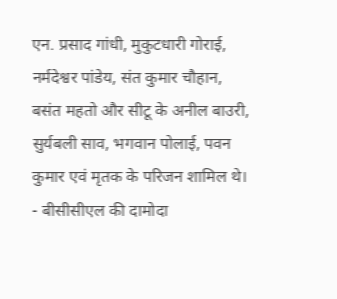एन. प्रसाद गांधी, मुकुटधारी गोराई, नर्मदेश्वर पांडेय, संत कुमार चौहान, बसंत महतो और सीटू के अनील बाउरी, सुर्यबली साव, भगवान पोलाई, पवन कुमार एवं मृतक के परिजन शामिल थे।
- बीसीसीएल की दामोदा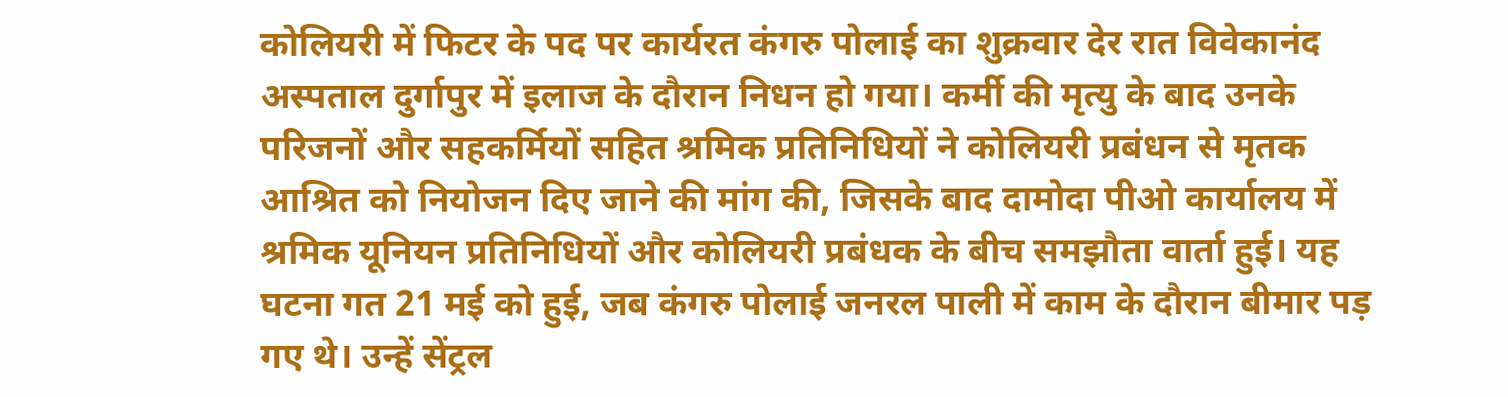कोलियरी में फिटर के पद पर कार्यरत कंगरु पोलाई का शुक्रवार देर रात विवेकानंद अस्पताल दुर्गापुर में इलाज के दौरान निधन हो गया। कर्मी की मृत्यु के बाद उनके परिजनों और सहकर्मियों सहित श्रमिक प्रतिनिधियों ने कोलियरी प्रबंधन से मृतक आश्रित को नियोजन दिए जाने की मांग की, जिसके बाद दामोदा पीओ कार्यालय में श्रमिक यूनियन प्रतिनिधियों और कोलियरी प्रबंधक के बीच समझौता वार्ता हुई। यह घटना गत 21 मई को हुई, जब कंगरु पोलाई जनरल पाली में काम के दौरान बीमार पड़ गए थे। उन्हें सेंट्रल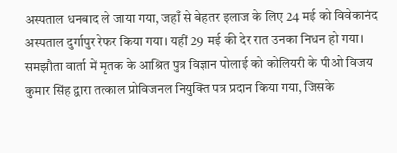अस्पताल धनबाद ले जाया गया, जहाँ से बेहतर इलाज के लिए 24 मई को विवेकानंद अस्पताल दुर्गापुर रेफर किया गया। यहीं 29 मई की देर रात उनका निधन हो गया। समझौता वार्ता में मृतक के आश्रित पुत्र विज्ञान पोलाई को कोलियरी के पीओ विजय कुमार सिंह द्वारा तत्काल प्रोविजनल नियुक्ति पत्र प्रदान किया गया, जिसके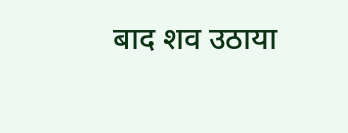बाद शव उठाया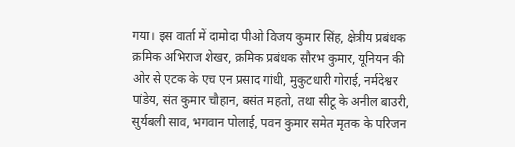गया। इस वार्ता में दामोदा पीओ विजय कुमार सिंह, क्षेत्रीय प्रबंधक क्रमिक अभिराज शेखर, क्रमिक प्रबंधक सौरभ कुमार, यूनियन की ओर से एटक के एच एन प्रसाद गांधी, मुकुटधारी गोराई, नर्मदेश्वर पांडेय, संत कुमार चौहान, बसंत महतो, तथा सीटू के अनील बाउरी, सुर्यबली साव, भगवान पोलाई, पवन कुमार समेत मृतक के परिजन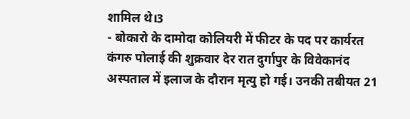शामिल थे।3
- बोकारो के दामोदा कोलियरी में फीटर के पद पर कार्यरत कंगरु पोलाई की शुक्रवार देर रात दुर्गापुर के विवेकानंद अस्पताल में इलाज के दौरान मृत्यु हो गई। उनकी तबीयत 21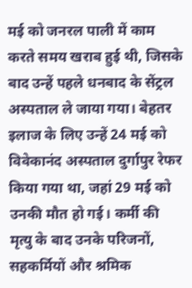मई को जनरल पाली में काम करते समय खराब हुई थी, जिसके बाद उन्हें पहले धनबाद के सेंट्रल अस्पताल ले जाया गया। बेहतर इलाज के लिए उन्हें 24 मई को विवेकानंद अस्पताल दुर्गापुर रेफर किया गया था, जहां 29 मई को उनकी मौत हो गई। कर्मी की मृत्यु के बाद उनके परिजनों, सहकर्मियों और श्रमिक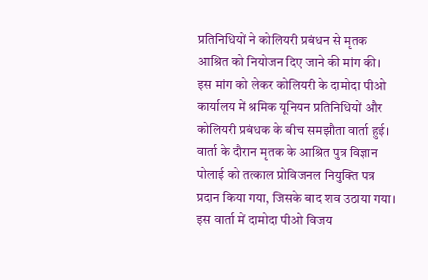प्रतिनिधियों ने कोलियरी प्रबंधन से मृतक आश्रित को नियोजन दिए जाने की मांग की। इस मांग को लेकर कोलियरी के दामोदा पीओ कार्यालय में श्रमिक यूनियन प्रतिनिधियों और कोलियरी प्रबंधक के बीच समझौता वार्ता हुई। वार्ता के दौरान मृतक के आश्रित पुत्र विज्ञान पोलाई को तत्काल प्रोविजनल नियुक्ति पत्र प्रदान किया गया, जिसके बाद शव उठाया गया। इस वार्ता में दामोदा पीओ विजय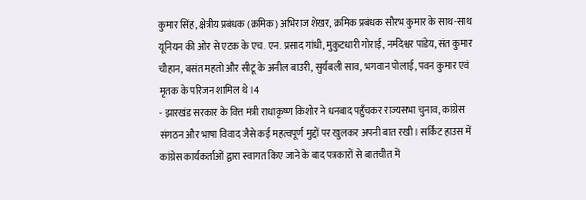कुमार सिंह, क्षेत्रीय प्रबंधक (क्रमिक) अभिराज शेखर, क्रमिक प्रबंधक सौरभ कुमार के साथ-साथ यूनियन की ओर से एटक के एच. एन. प्रसाद गांधी, मुकुटधारी गोराई, नर्मदेश्वर पांडेय, संत कुमार चौहान, बसंत महतो और सीटू के अनील बाउरी, सुर्यबली साव, भगवान पोलाई, पवन कुमार एवं मृतक के परिजन शामिल थे।4
- झारखंड सरकार के वित्त मंत्री राधाकृष्ण किशोर ने धनबाद पहुँचकर राज्यसभा चुनाव, कांग्रेस संगठन और भाषा विवाद जैसे कई महत्वपूर्ण मुद्दों पर खुलकर अपनी बात रखी। सर्किट हाउस में कांग्रेस कार्यकर्ताओं द्वारा स्वागत किए जाने के बाद पत्रकारों से बातचीत में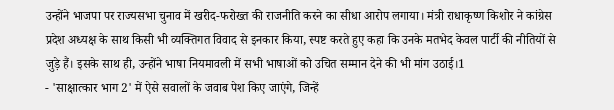उन्होंने भाजपा पर राज्यसभा चुनाव में खरीद-फरोख्त की राजनीति करने का सीधा आरोप लगाया। मंत्री राधाकृष्ण किशोर ने कांग्रेस प्रदेश अध्यक्ष के साथ किसी भी व्यक्तिगत विवाद से इनकार किया, स्पष्ट करते हुए कहा कि उनके मतभेद केवल पार्टी की नीतियों से जुड़े हैं। इसके साथ ही, उन्होंने भाषा नियमावली में सभी भाषाओं को उचित सम्मान देने की भी मांग उठाई।1
- 'साक्षात्कार भाग 2' में ऐसे सवालों के जवाब पेश किए जाएंगे, जिन्हें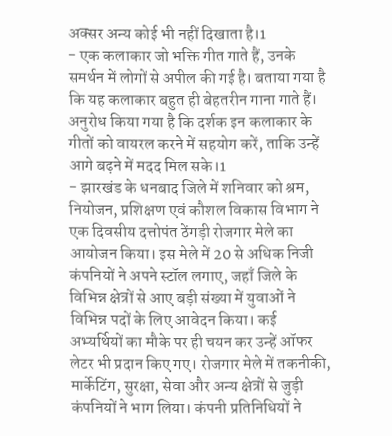अक्सर अन्य कोई भी नहीं दिखाता है।1
- एक कलाकार जो भक्ति गीत गाते हैं, उनके समर्थन में लोगों से अपील की गई है। बताया गया है कि यह कलाकार बहुत ही बेहतरीन गाना गाते हैं। अनुरोध किया गया है कि दर्शक इन कलाकार के गीतों को वायरल करने में सहयोग करें, ताकि उन्हें आगे बढ़ने में मदद मिल सके।1
- झारखंड के धनबाद जिले में शनिवार को श्रम, नियोजन, प्रशिक्षण एवं कौशल विकास विभाग ने एक दिवसीय दत्तोपंत ठेंगड़ी रोजगार मेले का आयोजन किया। इस मेले में 20 से अधिक निजी कंपनियों ने अपने स्टॉल लगाए, जहाँ जिले के विभिन्न क्षेत्रों से आए बड़ी संख्या में युवाओं ने विभिन्न पदों के लिए आवेदन किया। कई अभ्यर्थियों का मौके पर ही चयन कर उन्हें ऑफर लेटर भी प्रदान किए गए। रोजगार मेले में तकनीकी, मार्केटिंग, सुरक्षा, सेवा और अन्य क्षेत्रों से जुड़ी कंपनियों ने भाग लिया। कंपनी प्रतिनिधियों ने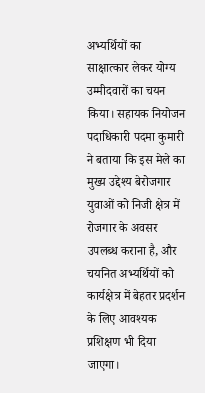अभ्यर्थियों का साक्षात्कार लेकर योग्य उम्मीदवारों का चयन किया। सहायक नियोजन पदाधिकारी पदमा कुमारी ने बताया कि इस मेले का मुख्य उद्देश्य बेरोजगार युवाओं को निजी क्षेत्र में रोजगार के अवसर उपलब्ध कराना है, और चयनित अभ्यर्थियों को कार्यक्षेत्र में बेहतर प्रदर्शन के लिए आवश्यक प्रशिक्षण भी दिया जाएगा।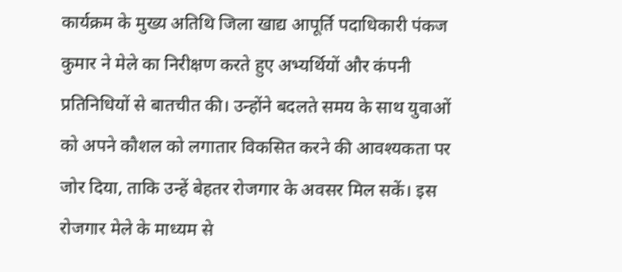कार्यक्रम के मुख्य अतिथि जिला खाद्य आपूर्ति पदाधिकारी पंकज कुमार ने मेले का निरीक्षण करते हुए अभ्यर्थियों और कंपनी प्रतिनिधियों से बातचीत की। उन्होंने बदलते समय के साथ युवाओं को अपने कौशल को लगातार विकसित करने की आवश्यकता पर जोर दिया, ताकि उन्हें बेहतर रोजगार के अवसर मिल सकें। इस रोजगार मेले के माध्यम से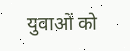युवाओं को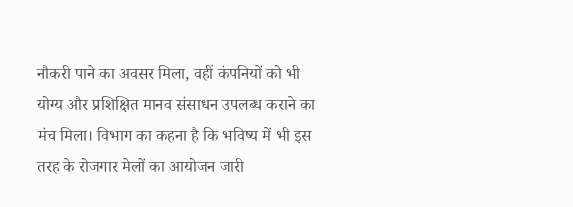नौकरी पाने का अवसर मिला, वहीं कंपनियों को भी योग्य और प्रशिक्षित मानव संसाधन उपलब्ध कराने का मंच मिला। विभाग का कहना है कि भविष्य में भी इस तरह के रोजगार मेलों का आयोजन जारी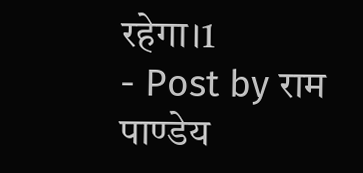रहेगा।1
- Post by राम पाण्डेय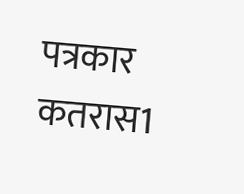पत्रकार कतरास1